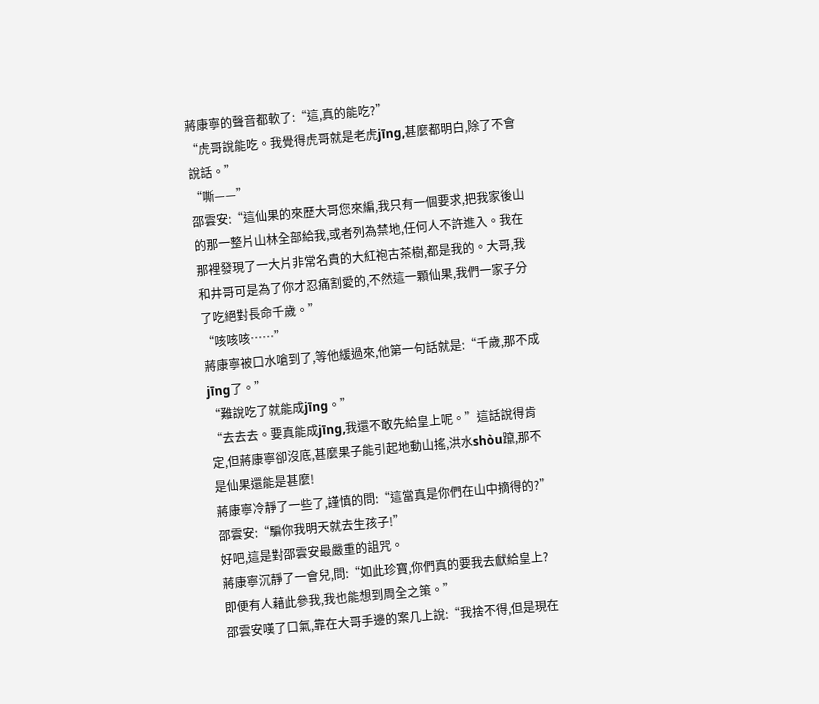蔣康寧的聲音都軟了:“這,真的能吃?”
“虎哥說能吃。我覺得虎哥就是老虎jīng,甚麼都明白,除了不會說話。”
“嘶——”
邵雲安:“這仙果的來歷大哥您來編,我只有一個要求,把我家後山的那一整片山林全部給我,或者列為禁地,任何人不許進入。我在那裡發現了一大片非常名貴的大紅袍古茶樹,都是我的。大哥,我和井哥可是為了你才忍痛割愛的,不然這一顆仙果,我們一家子分了吃絕對長命千歲。”
“咳咳咳……”
蔣康寧被口水嗆到了,等他緩過來,他第一句話就是:“千歲,那不成jīng了。”
“難說吃了就能成jīng。”
“去去去。要真能成jīng,我還不敢先給皇上呢。”這話說得肯定,但蔣康寧卻沒底,甚麼果子能引起地動山搖,洪水shòu躥,那不是仙果還能是甚麼!
蔣康寧冷靜了一些了,謹慎的問:“這當真是你們在山中摘得的?”
邵雲安:“騙你我明天就去生孩子!”
好吧,這是對邵雲安最嚴重的詛咒。
蔣康寧沉靜了一會兒,問:“如此珍寶,你們真的要我去獻給皇上?即便有人藉此參我,我也能想到周全之策。”
邵雲安嘆了口氣,靠在大哥手邊的案几上說:“我捨不得,但是現在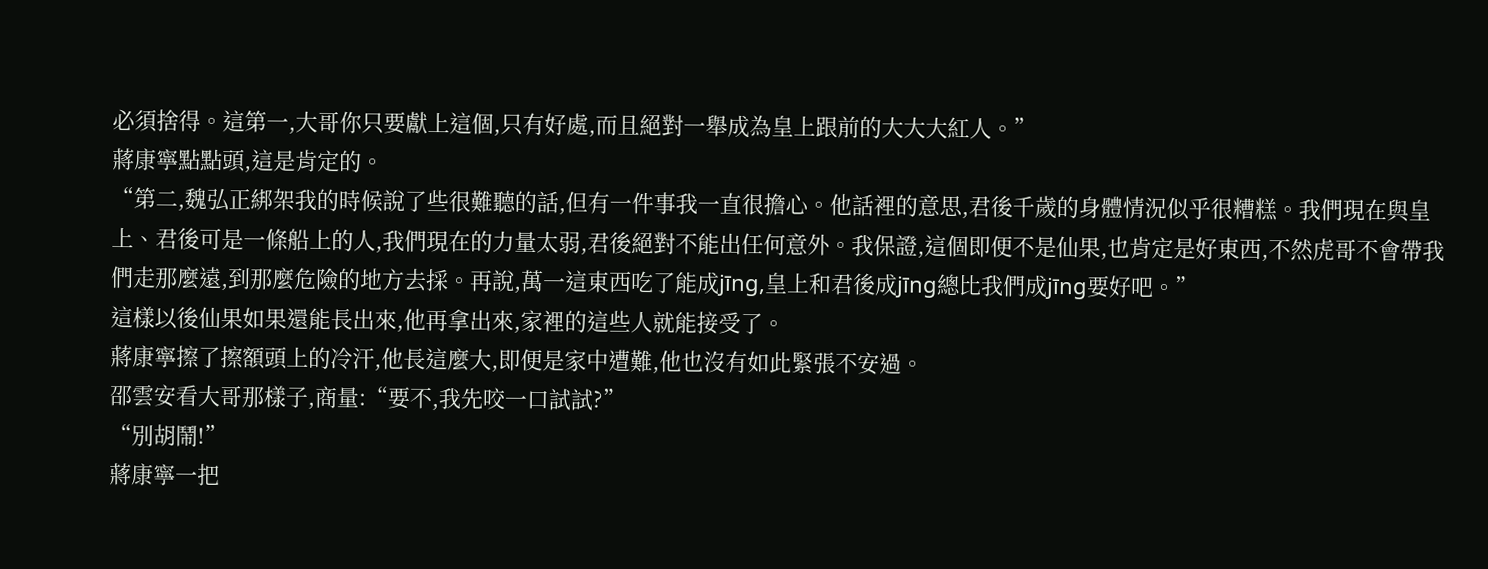必須捨得。這第一,大哥你只要獻上這個,只有好處,而且絕對一舉成為皇上跟前的大大大紅人。”
蔣康寧點點頭,這是肯定的。
“第二,魏弘正綁架我的時候說了些很難聽的話,但有一件事我一直很擔心。他話裡的意思,君後千歲的身體情況似乎很糟糕。我們現在與皇上、君後可是一條船上的人,我們現在的力量太弱,君後絕對不能出任何意外。我保證,這個即便不是仙果,也肯定是好東西,不然虎哥不會帶我們走那麼遠,到那麼危險的地方去採。再說,萬一這東西吃了能成jīng,皇上和君後成jīng總比我們成jīng要好吧。”
這樣以後仙果如果還能長出來,他再拿出來,家裡的這些人就能接受了。
蔣康寧擦了擦額頭上的冷汗,他長這麼大,即便是家中遭難,他也沒有如此緊張不安過。
邵雲安看大哥那樣子,商量:“要不,我先咬一口試試?”
“別胡鬧!”
蔣康寧一把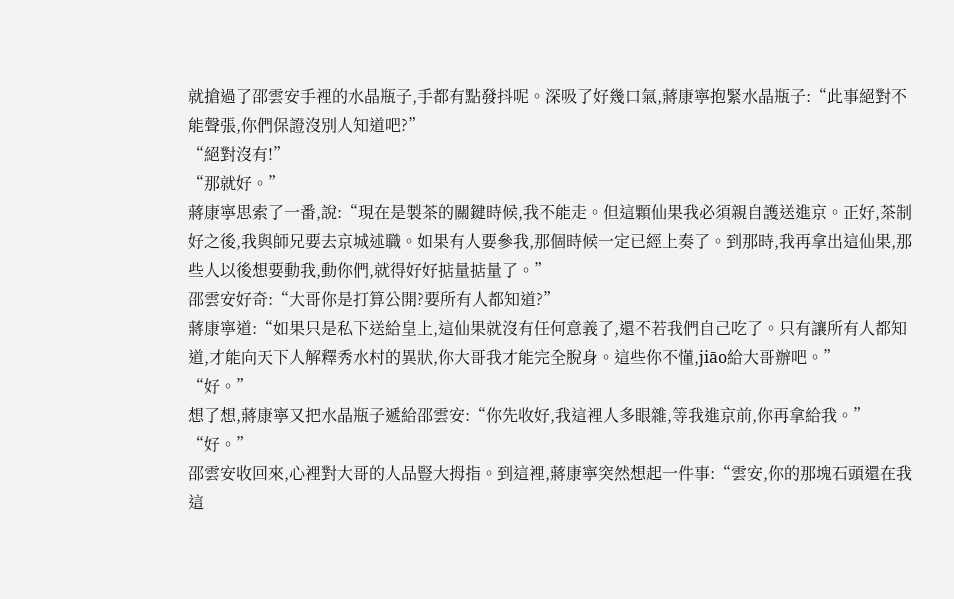就搶過了邵雲安手裡的水晶瓶子,手都有點發抖呢。深吸了好幾口氣,蔣康寧抱緊水晶瓶子:“此事絕對不能聲張,你們保證沒別人知道吧?”
“絕對沒有!”
“那就好。”
蔣康寧思索了一番,說:“現在是製茶的關鍵時候,我不能走。但這顆仙果我必須親自護送進京。正好,茶制好之後,我與師兄要去京城述職。如果有人要參我,那個時候一定已經上奏了。到那時,我再拿出這仙果,那些人以後想要動我,動你們,就得好好掂量掂量了。”
邵雲安好奇:“大哥你是打算公開?要所有人都知道?”
蔣康寧道:“如果只是私下送給皇上,這仙果就沒有任何意義了,還不若我們自己吃了。只有讓所有人都知道,才能向天下人解釋秀水村的異狀,你大哥我才能完全脫身。這些你不懂,jiāo給大哥辦吧。”
“好。”
想了想,蔣康寧又把水晶瓶子遞給邵雲安:“你先收好,我這裡人多眼雜,等我進京前,你再拿給我。”
“好。”
邵雲安收回來,心裡對大哥的人品豎大拇指。到這裡,蔣康寧突然想起一件事:“雲安,你的那塊石頭還在我這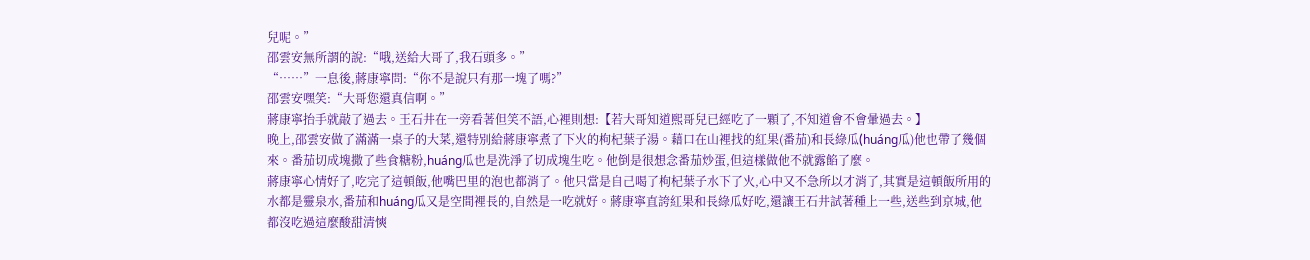兒呢。”
邵雲安無所謂的說:“哦,送給大哥了,我石頭多。”
“……”一息後,蔣康寧問:“你不是說只有那一塊了嗎?”
邵雲安嘿笑:“大哥您還真信啊。”
蔣康寧抬手就敲了過去。王石井在一旁看著但笑不語,心裡則想:【若大哥知道熙哥兒已經吃了一顆了,不知道會不會暈過去。】
晚上,邵雲安做了滿滿一桌子的大菜,還特別給蔣康寧煮了下火的枸杞葉子湯。藉口在山裡找的紅果(番茄)和長綠瓜(huáng瓜)他也帶了幾個來。番茄切成塊撒了些食糖粉,huáng瓜也是洗淨了切成塊生吃。他倒是很想念番茄炒蛋,但這樣做他不就露餡了麼。
蔣康寧心情好了,吃完了這頓飯,他嘴巴里的泡也都消了。他只當是自己喝了枸杞葉子水下了火,心中又不急所以才消了,其實是這頓飯所用的水都是靈泉水,番茄和huáng瓜又是空間裡長的,自然是一吃就好。蔣康寧直誇紅果和長綠瓜好吃,還讓王石井試著種上一些,送些到京城,他都沒吃過這麼酸甜清慡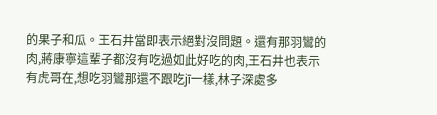的果子和瓜。王石井當即表示絕對沒問題。還有那羽鸞的肉,蔣康寧這輩子都沒有吃過如此好吃的肉,王石井也表示有虎哥在,想吃羽鸞那還不跟吃jī一樣,林子深處多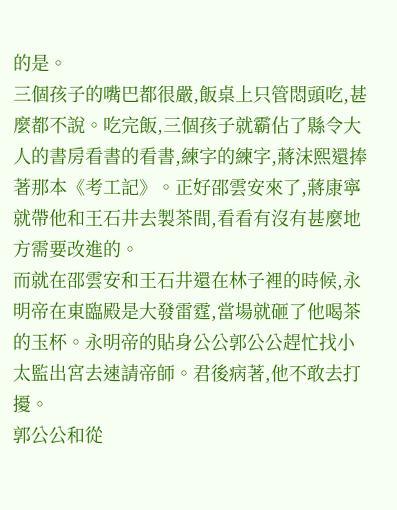的是。
三個孩子的嘴巴都很嚴,飯桌上只管悶頭吃,甚麼都不說。吃完飯,三個孩子就霸佔了縣令大人的書房看書的看書,練字的練字,蔣沫熙還捧著那本《考工記》。正好邵雲安來了,蔣康寧就帶他和王石井去製茶間,看看有沒有甚麼地方需要改進的。
而就在邵雲安和王石井還在林子裡的時候,永明帝在東臨殿是大發雷霆,當場就砸了他喝茶的玉杯。永明帝的貼身公公郭公公趕忙找小太監出宮去速請帝師。君後病著,他不敢去打擾。
郭公公和從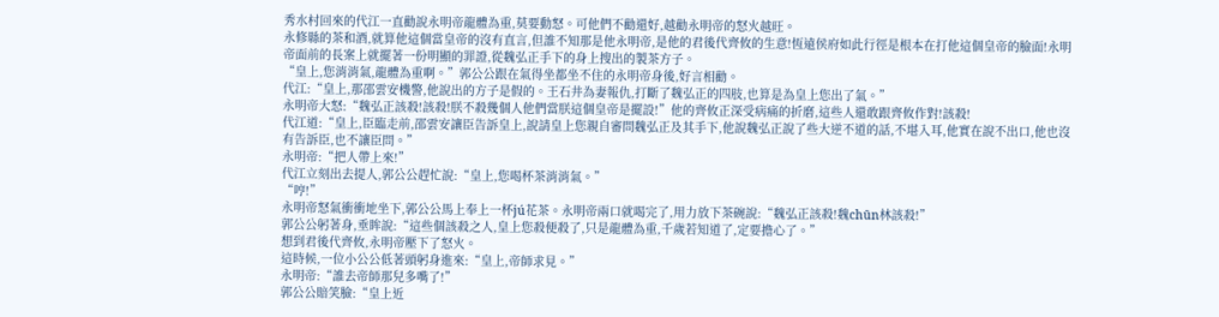秀水村回來的代江一直勸說永明帝龍體為重,莫要動怒。可他們不勸還好,越勸永明帝的怒火越旺。
永修縣的茶和酒,就算他這個當皇帝的沒有直言,但誰不知那是他永明帝,是他的君後代齊攸的生意!恆遠侯府如此行徑是根本在打他這個皇帝的臉面!永明帝面前的長案上就擺著一份明顯的罪證,從魏弘正手下的身上搜出的製茶方子。
“皇上,您消消氣,龍體為重啊。”郭公公跟在氣得坐都坐不住的永明帝身後,好言相勸。
代江:“皇上,那邵雲安機警,他說出的方子是假的。王石井為妻報仇,打斷了魏弘正的四肢,也算是為皇上您出了氣。”
永明帝大怒:“魏弘正該殺!該殺!朕不殺幾個人他們當朕這個皇帝是擺設!”他的齊攸正深受病痛的折磨,這些人還敢跟齊攸作對!該殺!
代江道:“皇上,臣臨走前,邵雲安讓臣告訴皇上,說請皇上您親自審問魏弘正及其手下,他說魏弘正說了些大逆不道的話,不堪入耳,他實在說不出口,他也沒有告訴臣,也不讓臣問。”
永明帝:“把人帶上來!”
代江立刻出去提人,郭公公趕忙說:“皇上,您喝杯茶消消氣。”
“哼!”
永明帝怒氣衝衝地坐下,郭公公馬上奉上一杯jú花茶。永明帝兩口就喝完了,用力放下茶碗說:“魏弘正該殺!魏chūn林該殺!”
郭公公躬著身,垂眸說:“這些個該殺之人,皇上您殺便殺了,只是龍體為重,千歲若知道了,定要擔心了。”
想到君後代齊攸,永明帝壓下了怒火。
這時候,一位小公公低著頭躬身進來:“皇上,帝師求見。”
永明帝:“誰去帝師那兒多嘴了!”
郭公公賠笑臉:“皇上近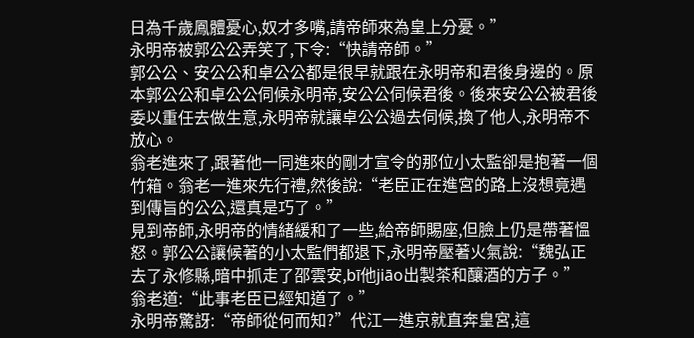日為千歲鳳體憂心,奴才多嘴,請帝師來為皇上分憂。”
永明帝被郭公公弄笑了,下令:“快請帝師。”
郭公公、安公公和卓公公都是很早就跟在永明帝和君後身邊的。原本郭公公和卓公公伺候永明帝,安公公伺候君後。後來安公公被君後委以重任去做生意,永明帝就讓卓公公過去伺候,換了他人,永明帝不放心。
翁老進來了,跟著他一同進來的剛才宣令的那位小太監卻是抱著一個竹箱。翁老一進來先行禮,然後說:“老臣正在進宮的路上沒想竟遇到傳旨的公公,還真是巧了。”
見到帝師,永明帝的情緒緩和了一些,給帝師賜座,但臉上仍是帶著慍怒。郭公公讓候著的小太監們都退下,永明帝壓著火氣說:“魏弘正去了永修縣,暗中抓走了邵雲安,bī他jiāo出製茶和釀酒的方子。”
翁老道:“此事老臣已經知道了。”
永明帝驚訝:“帝師從何而知?”代江一進京就直奔皇宮,這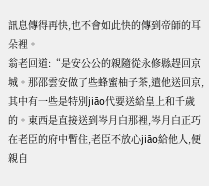訊息傳得再快,也不會如此快的傳到帝師的耳朵裡。
翁老回道:“是安公公的親隨從永修縣趕回京城。那邵雲安做了些蜂蜜柚子茶,遣他送回京,其中有一些是特別jiāo代要送給皇上和千歲的。東西是直接送到岑月白那裡,岑月白正巧在老臣的府中暫住,老臣不放心jiāo給他人,便親自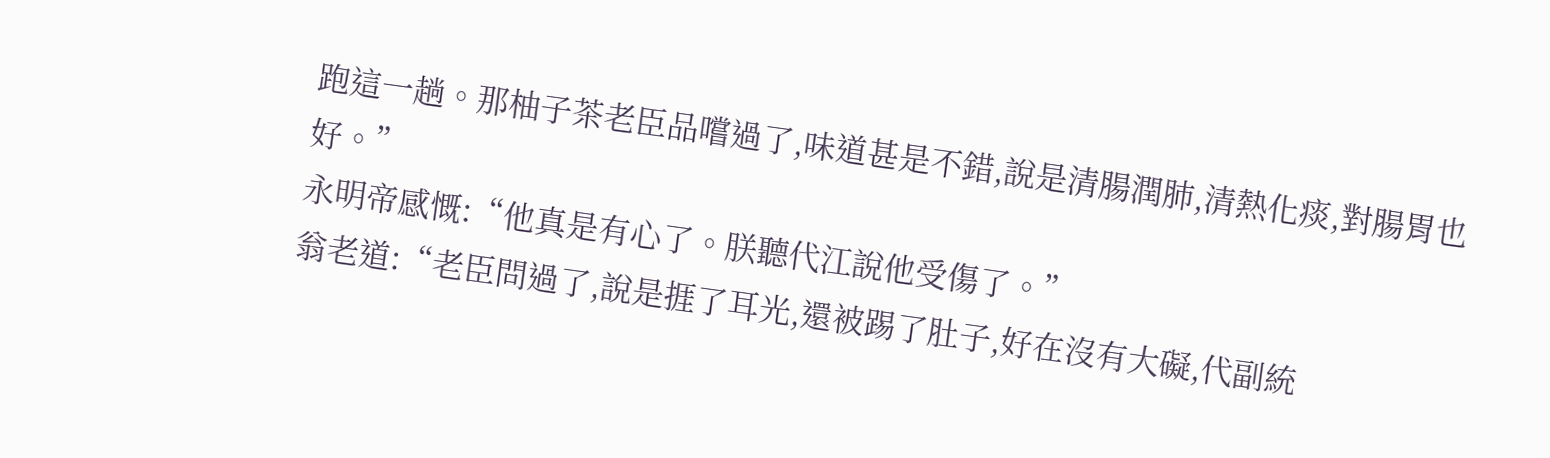跑這一趟。那柚子茶老臣品嚐過了,味道甚是不錯,說是清腸潤肺,清熱化痰,對腸胃也好。”
永明帝感慨:“他真是有心了。朕聽代江說他受傷了。”
翁老道:“老臣問過了,說是捱了耳光,還被踢了肚子,好在沒有大礙,代副統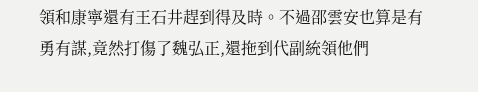領和康寧還有王石井趕到得及時。不過邵雲安也算是有勇有謀,竟然打傷了魏弘正,還拖到代副統領他們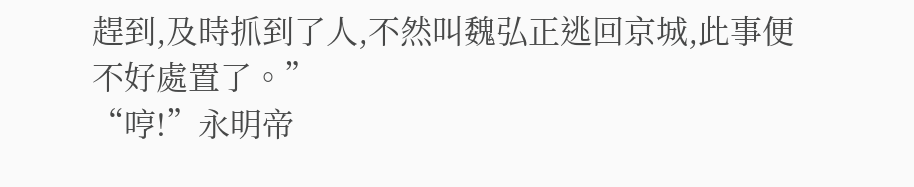趕到,及時抓到了人,不然叫魏弘正逃回京城,此事便不好處置了。”
“哼!”永明帝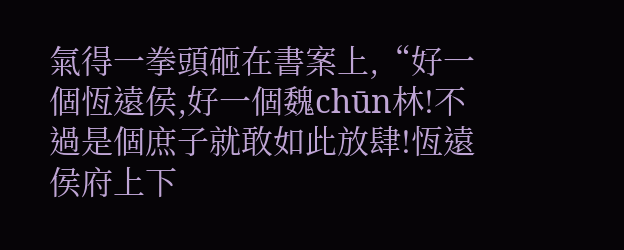氣得一拳頭砸在書案上,“好一個恆遠侯,好一個魏chūn林!不過是個庶子就敢如此放肆!恆遠侯府上下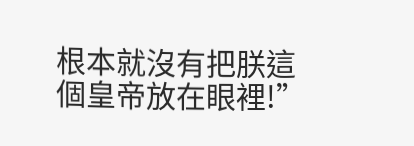根本就沒有把朕這個皇帝放在眼裡!”